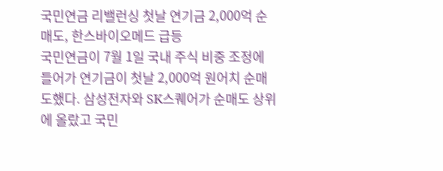국민연금 리밸런싱 첫날 연기금 2,000억 순매도, 한스바이오메드 급등
국민연금이 7월 1일 국내 주식 비중 조정에 들어가 연기금이 첫날 2,000억 원어치 순매도했다. 삼성전자와 SK스퀘어가 순매도 상위에 올랐고 국민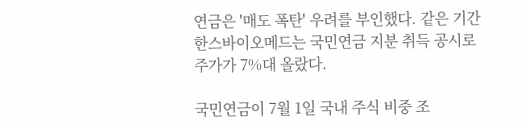연금은 '매도 폭탄' 우려를 부인했다. 같은 기간 한스바이오메드는 국민연금 지분 취득 공시로 주가가 7%대 올랐다.

국민연금이 7월 1일 국내 주식 비중 조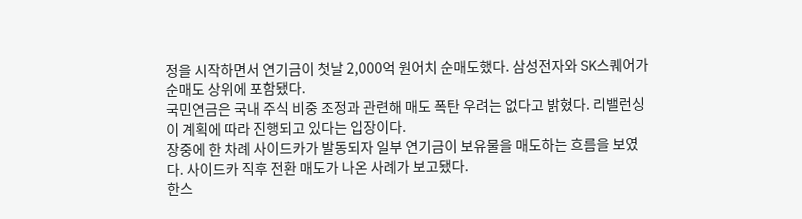정을 시작하면서 연기금이 첫날 2,000억 원어치 순매도했다. 삼성전자와 SK스퀘어가 순매도 상위에 포함됐다.
국민연금은 국내 주식 비중 조정과 관련해 매도 폭탄 우려는 없다고 밝혔다. 리밸런싱이 계획에 따라 진행되고 있다는 입장이다.
장중에 한 차례 사이드카가 발동되자 일부 연기금이 보유물을 매도하는 흐름을 보였다. 사이드카 직후 전환 매도가 나온 사례가 보고됐다.
한스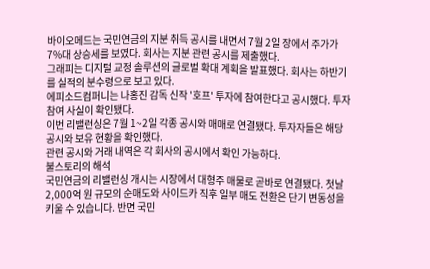바이오메드는 국민연금의 지분 취득 공시를 내면서 7월 2일 장에서 주가가 7%대 상승세를 보였다. 회사는 지분 관련 공시를 제출했다.
그래피는 디지털 교정 솔루션의 글로벌 확대 계획을 발표했다. 회사는 하반기를 실적의 분수령으로 보고 있다.
에피소드컴퍼니는 나홍진 감독 신작 '호프' 투자에 참여한다고 공시했다. 투자 참여 사실이 확인됐다.
이번 리밸런싱은 7월 1~2일 각종 공시와 매매로 연결됐다. 투자자들은 해당 공시와 보유 현황을 확인했다.
관련 공시와 거래 내역은 각 회사의 공시에서 확인 가능하다.
불스토리의 해석
국민연금의 리밸런싱 개시는 시장에서 대형주 매물로 곧바로 연결됐다. 첫날 2,000억 원 규모의 순매도와 사이드카 직후 일부 매도 전환은 단기 변동성을 키울 수 있습니다. 반면 국민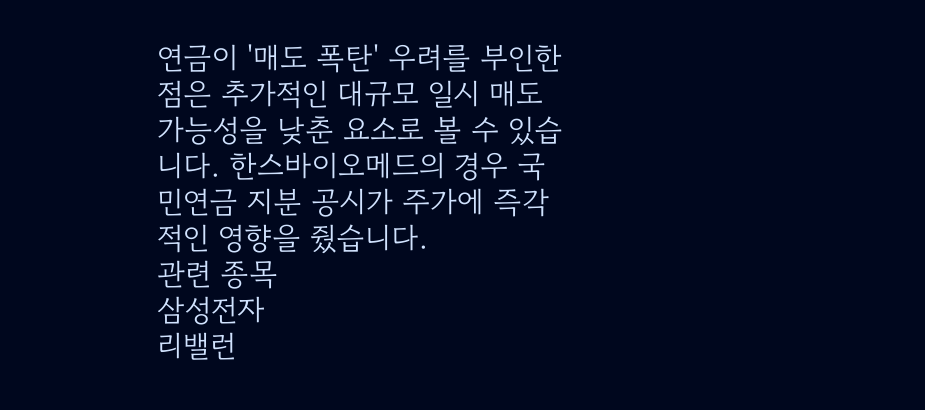연금이 '매도 폭탄' 우려를 부인한 점은 추가적인 대규모 일시 매도 가능성을 낮춘 요소로 볼 수 있습니다. 한스바이오메드의 경우 국민연금 지분 공시가 주가에 즉각적인 영향을 줬습니다.
관련 종목
삼성전자
리밸런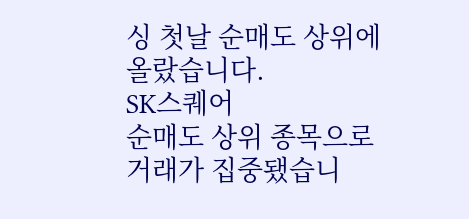싱 첫날 순매도 상위에 올랐습니다.
SK스퀘어
순매도 상위 종목으로 거래가 집중됐습니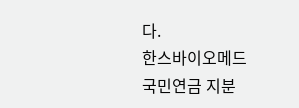다.
한스바이오메드
국민연금 지분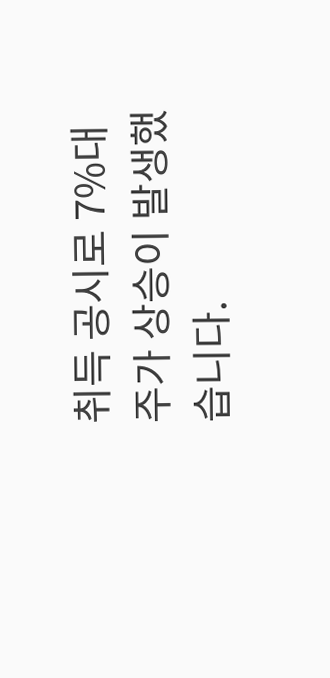취득 공시로 7%대 주가 상승이 발생했습니다.